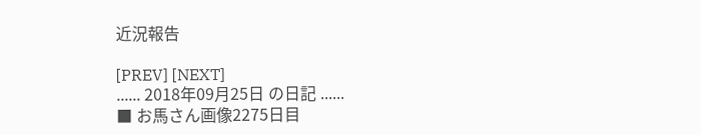近況報告

[PREV] [NEXT]
...... 2018年09月25日 の日記 ......
■ お馬さん画像2275日目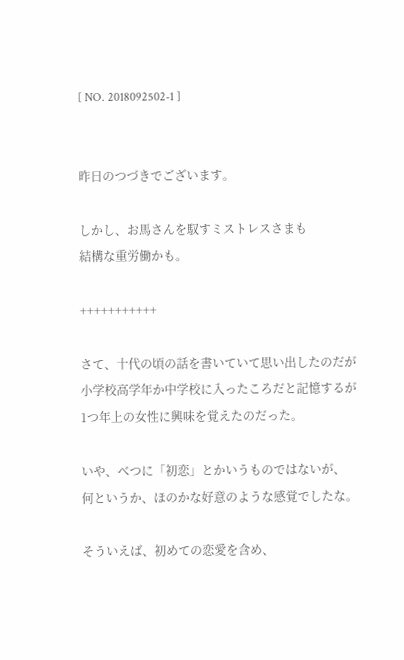[ NO. 2018092502-1 ]


昨日のつづきでございます。

しかし、お馬さんを馭すミストレスさまも
結構な重労働かも。

+++++++++++

さて、十代の頃の話を書いていて思い出したのだが
小学校高学年か中学校に入ったころだと記憶するが
1つ年上の女性に興味を覚えたのだった。

いや、べつに「初恋」とかいうものではないが、
何というか、ほのかな好意のような感覚でしたな。

そういえば、初めての恋愛を含め、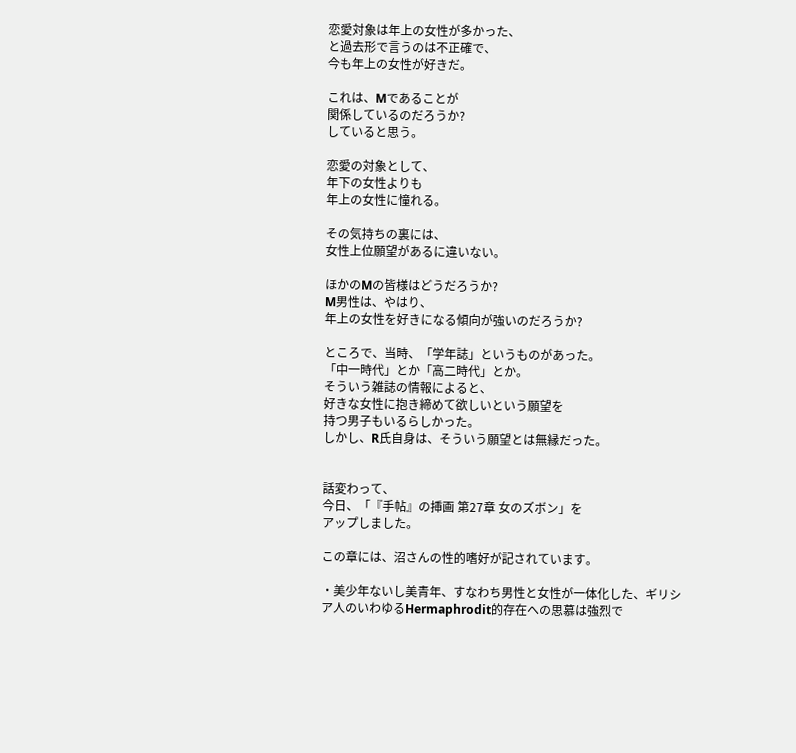恋愛対象は年上の女性が多かった、
と過去形で言うのは不正確で、
今も年上の女性が好きだ。

これは、Mであることが
関係しているのだろうか?
していると思う。

恋愛の対象として、
年下の女性よりも
年上の女性に憧れる。

その気持ちの裏には、
女性上位願望があるに違いない。

ほかのMの皆様はどうだろうか?
M男性は、やはり、
年上の女性を好きになる傾向が強いのだろうか?

ところで、当時、「学年誌」というものがあった。
「中一時代」とか「高二時代」とか。
そういう雑誌の情報によると、
好きな女性に抱き締めて欲しいという願望を
持つ男子もいるらしかった。
しかし、R氏自身は、そういう願望とは無縁だった。


話変わって、
今日、「『手帖』の挿画 第27章 女のズボン」を
アップしました。

この章には、沼さんの性的嗜好が記されています。

・美少年ないし美青年、すなわち男性と女性が一体化した、ギリシア人のいわゆるHermaphrodit的存在への思慕は強烈で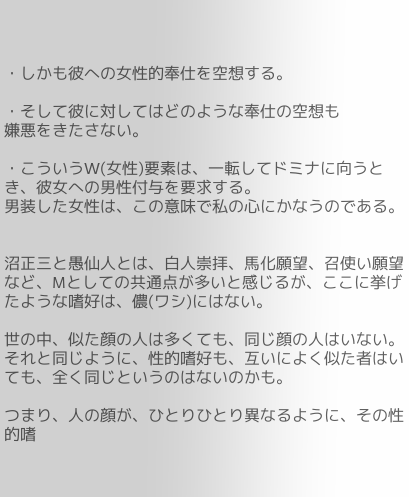・しかも彼への女性的奉仕を空想する。

・そして彼に対してはどのような奉仕の空想も
嫌悪をきたさない。

・こういうW(女性)要素は、一転してドミナに向うとき、彼女への男性付与を要求する。
男装した女性は、この意味で私の心にかなうのである。


沼正三と愚仙人とは、白人崇拝、馬化願望、召使い願望など、Mとしての共通点が多いと感じるが、ここに挙げたような嗜好は、儂(ワシ)にはない。

世の中、似た顔の人は多くても、同じ顔の人はいない。
それと同じように、性的嗜好も、互いによく似た者はいても、全く同じというのはないのかも。

つまり、人の顔が、ひとりひとり異なるように、その性的嗜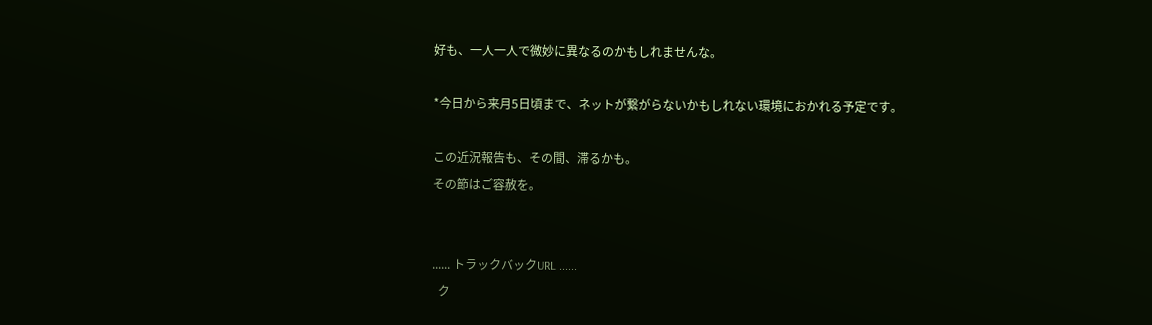好も、一人一人で微妙に異なるのかもしれませんな。

*今日から来月5日頃まで、ネットが繋がらないかもしれない環境におかれる予定です。

この近況報告も、その間、滞るかも。
その節はご容赦を。


...... トラックバックURL ......
  ク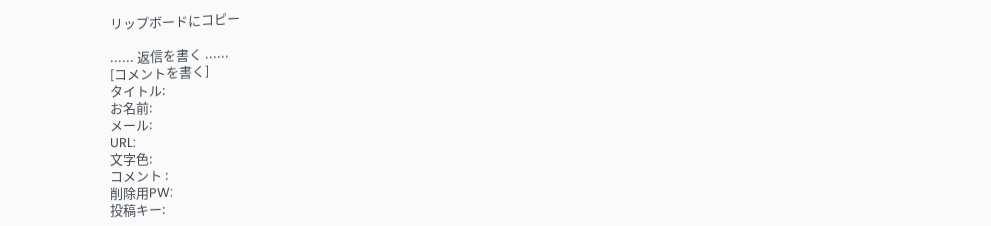リップボードにコピー

...... 返信を書く ......
[コメントを書く]
タイトル:
お名前:
メール:
URL:
文字色:
コメント :
削除用PW:
投稿キー: